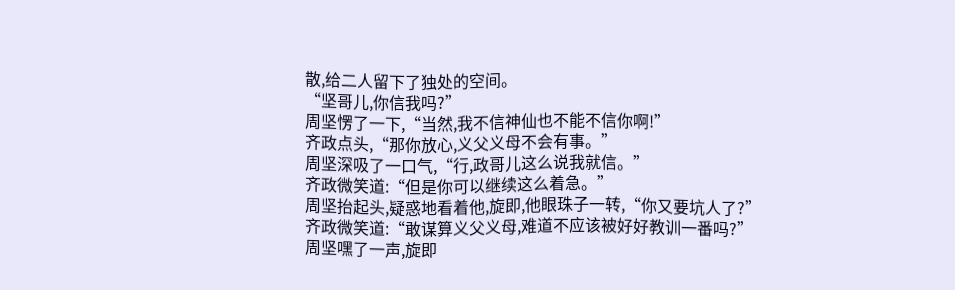散,给二人留下了独处的空间。
“坚哥儿,你信我吗?”
周坚愣了一下,“当然,我不信神仙也不能不信你啊!”
齐政点头,“那你放心,义父义母不会有事。”
周坚深吸了一口气,“行,政哥儿这么说我就信。”
齐政微笑道:“但是你可以继续这么着急。”
周坚抬起头,疑惑地看着他,旋即,他眼珠子一转,“你又要坑人了?”
齐政微笑道:“敢谋算义父义母,难道不应该被好好教训一番吗?”
周坚嘿了一声,旋即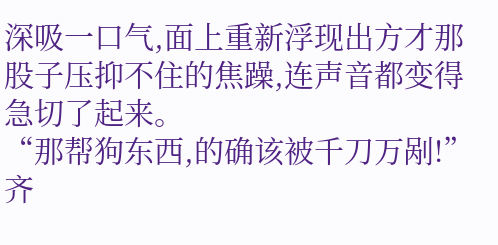深吸一口气,面上重新浮现出方才那股子压抑不住的焦躁,连声音都变得急切了起来。
“那帮狗东西,的确该被千刀万剐!”
齐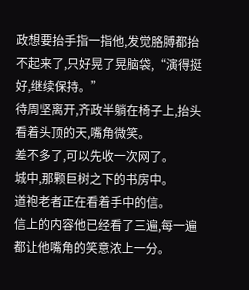政想要抬手指一指他,发觉胳膊都抬不起来了,只好晃了晃脑袋,“演得挺好,继续保持。”
待周坚离开,齐政半躺在椅子上,抬头看着头顶的天,嘴角微笑。
差不多了,可以先收一次网了。
城中,那颗巨树之下的书房中。
道袍老者正在看着手中的信。
信上的内容他已经看了三遍,每一遍都让他嘴角的笑意浓上一分。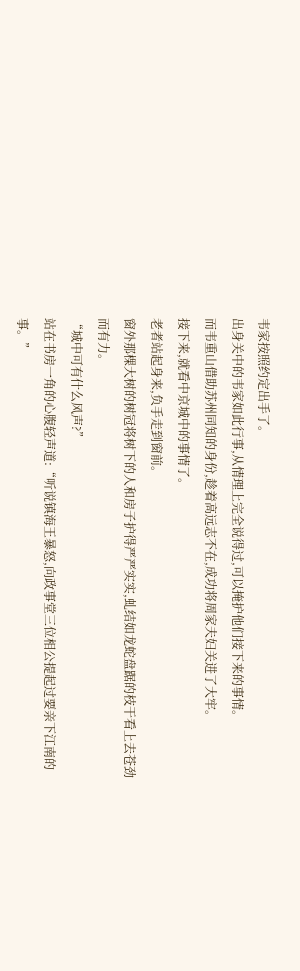韦家按照约定出手了。
出身关中的韦家如此行事,从情理上完全说得过,可以掩护他们接下来的事情。
而韦重山借助苏州同知的身份,趁着高远志不在,成功将周家夫妇关进了大牢。
接下来,就看中京城中的事情了。
老者站起身来,负手走到窗前。
窗外那棵大树的树冠将树下的人和房子护得严严实实,虬结如龙蛇盘踞的枝干看上去苍劲而有力。
“城中可有什么风声?”
站在书房一角的心腹轻声道:“听说镇海王暴怒,向政事堂三位相公提起过要亲下江南的事。”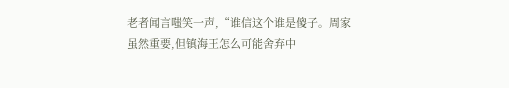老者闻言嗤笑一声,“谁信这个谁是傻子。周家虽然重要,但镇海王怎么可能舍弃中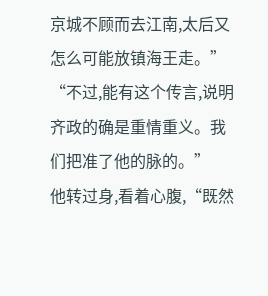京城不顾而去江南,太后又怎么可能放镇海王走。”
“不过,能有这个传言,说明齐政的确是重情重义。我们把准了他的脉的。”
他转过身,看着心腹,“既然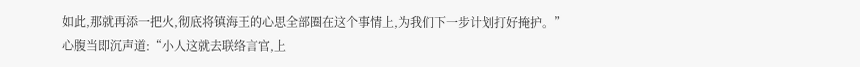如此,那就再添一把火,彻底将镇海王的心思全部圈在这个事情上,为我们下一步计划打好掩护。”
心腹当即沉声道:“小人这就去联络言官,上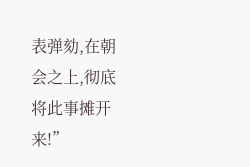表弹劾,在朝会之上,彻底将此事摊开来!”